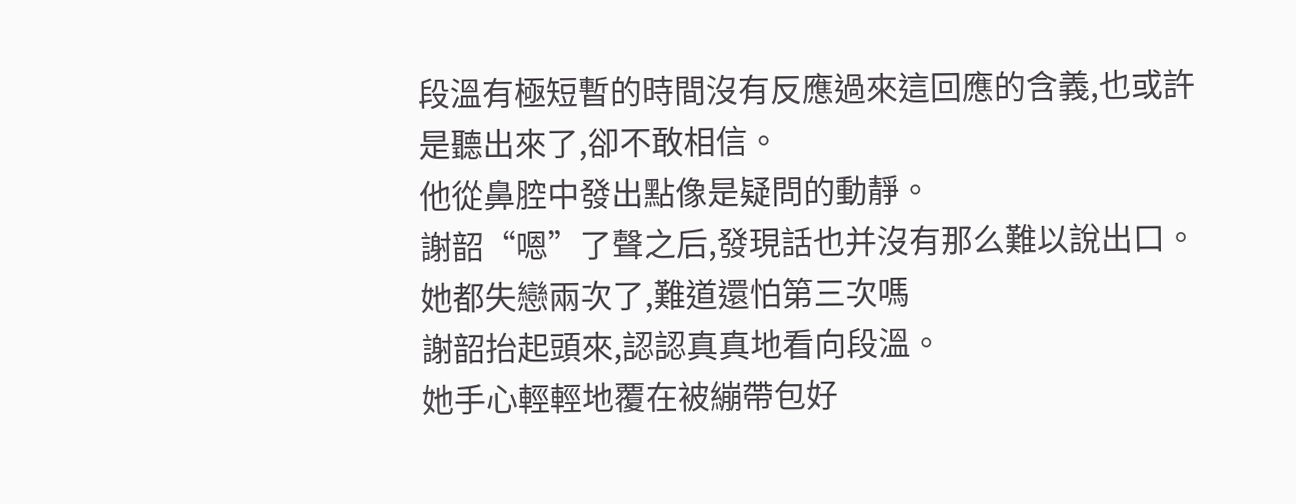段溫有極短暫的時間沒有反應過來這回應的含義,也或許是聽出來了,卻不敢相信。
他從鼻腔中發出點像是疑問的動靜。
謝韶“嗯”了聲之后,發現話也并沒有那么難以說出口。
她都失戀兩次了,難道還怕第三次嗎
謝韶抬起頭來,認認真真地看向段溫。
她手心輕輕地覆在被繃帶包好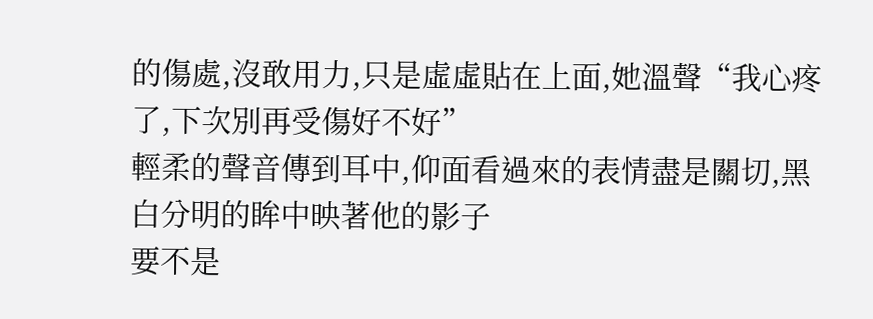的傷處,沒敢用力,只是虛虛貼在上面,她溫聲“我心疼了,下次別再受傷好不好”
輕柔的聲音傳到耳中,仰面看過來的表情盡是關切,黑白分明的眸中映著他的影子
要不是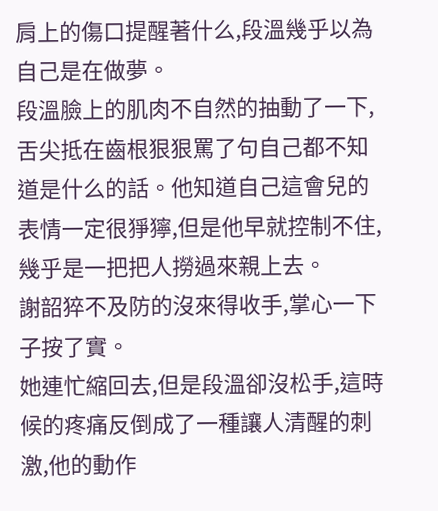肩上的傷口提醒著什么,段溫幾乎以為自己是在做夢。
段溫臉上的肌肉不自然的抽動了一下,舌尖抵在齒根狠狠罵了句自己都不知道是什么的話。他知道自己這會兒的表情一定很猙獰,但是他早就控制不住,幾乎是一把把人撈過來親上去。
謝韶猝不及防的沒來得收手,掌心一下子按了實。
她連忙縮回去,但是段溫卻沒松手,這時候的疼痛反倒成了一種讓人清醒的刺激,他的動作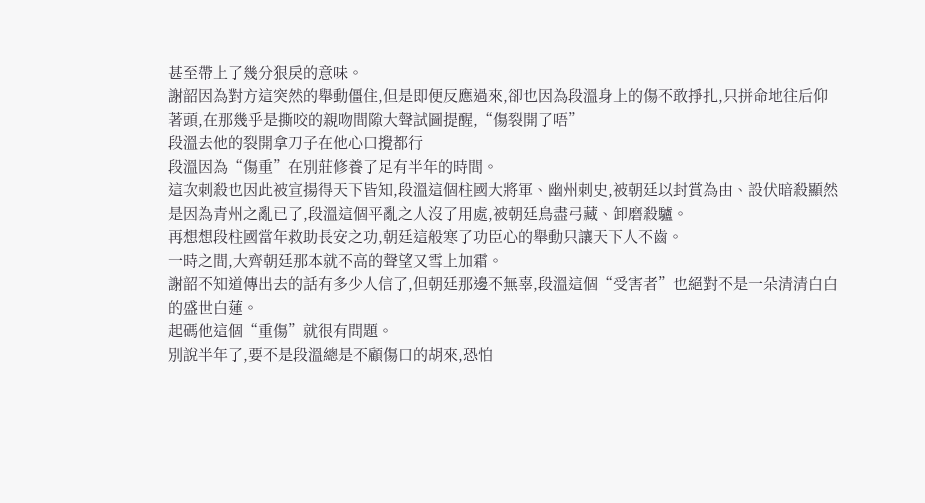甚至帶上了幾分狠戾的意味。
謝韶因為對方這突然的舉動僵住,但是即便反應過來,卻也因為段溫身上的傷不敢掙扎,只拼命地往后仰著頭,在那幾乎是撕咬的親吻間隙大聲試圖提醒,“傷裂開了唔”
段溫去他的裂開拿刀子在他心口攪都行
段溫因為“傷重”在別莊修養了足有半年的時間。
這次刺殺也因此被宣揚得天下皆知,段溫這個柱國大將軍、幽州刺史,被朝廷以封賞為由、設伏暗殺顯然是因為青州之亂已了,段溫這個平亂之人沒了用處,被朝廷鳥盡弓藏、卸磨殺驢。
再想想段柱國當年救助長安之功,朝廷這般寒了功臣心的舉動只讓天下人不齒。
一時之間,大齊朝廷那本就不高的聲望又雪上加霜。
謝韶不知道傳出去的話有多少人信了,但朝廷那邊不無辜,段溫這個“受害者”也絕對不是一朵清清白白的盛世白蓮。
起碼他這個“重傷”就很有問題。
別說半年了,要不是段溫總是不顧傷口的胡來,恐怕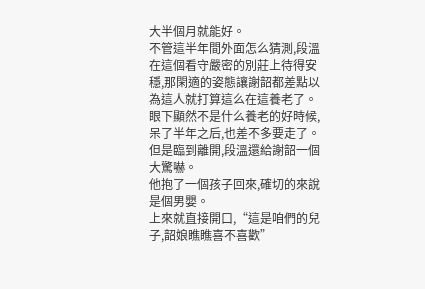大半個月就能好。
不管這半年間外面怎么猜測,段溫在這個看守嚴密的別莊上待得安穩,那閑適的姿態讓謝韶都差點以為這人就打算這么在這養老了。
眼下顯然不是什么養老的好時候,呆了半年之后,也差不多要走了。
但是臨到離開,段溫還給謝韶一個大驚嚇。
他抱了一個孩子回來,確切的來說是個男嬰。
上來就直接開口,“這是咱們的兒子,韶娘瞧瞧喜不喜歡”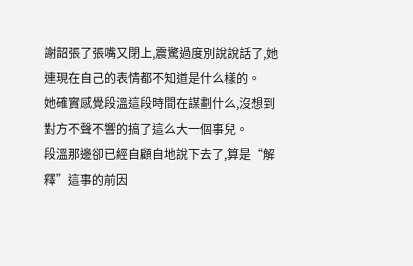謝韶張了張嘴又閉上,震驚過度別說說話了,她連現在自己的表情都不知道是什么樣的。
她確實感覺段溫這段時間在謀劃什么,沒想到對方不聲不響的搞了這么大一個事兒。
段溫那邊卻已經自顧自地說下去了,算是“解釋”這事的前因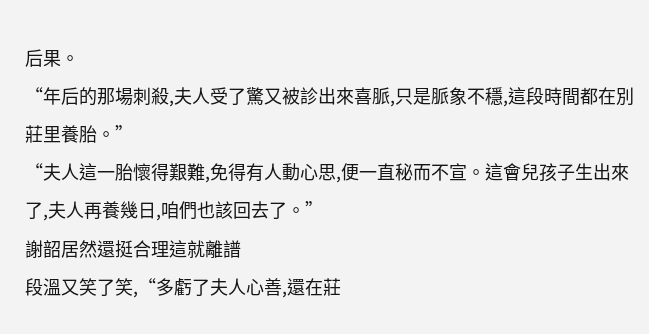后果。
“年后的那場刺殺,夫人受了驚又被診出來喜脈,只是脈象不穩,這段時間都在別莊里養胎。”
“夫人這一胎懷得艱難,免得有人動心思,便一直秘而不宣。這會兒孩子生出來了,夫人再養幾日,咱們也該回去了。”
謝韶居然還挺合理這就離譜
段溫又笑了笑,“多虧了夫人心善,還在莊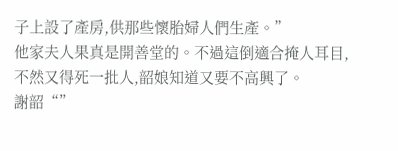子上設了產房,供那些懷胎婦人們生產。”
他家夫人果真是開善堂的。不過這倒適合掩人耳目,不然又得死一批人,韶娘知道又要不高興了。
謝韶“”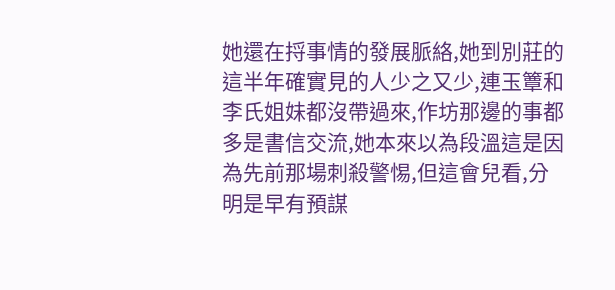她還在捋事情的發展脈絡,她到別莊的這半年確實見的人少之又少,連玉簟和李氏姐妹都沒帶過來,作坊那邊的事都多是書信交流,她本來以為段溫這是因為先前那場刺殺警惕,但這會兒看,分明是早有預謀